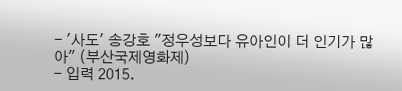- '사도' 송강호 "정우성보다 유아인이 더 인기가 많아" (부산국제영화제)
- 입력 2015.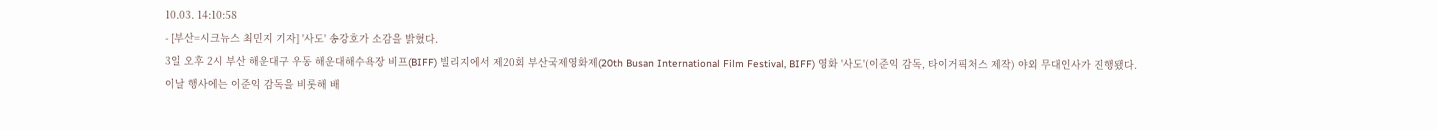10.03. 14:10:58
- [부산=시크뉴스 최민지 기자] '사도' 송강호가 소감을 밝혔다.
3일 오후 2시 부산 해운대구 우동 해운대해수욕장 비프(BIFF) 빌리지에서 제20회 부산국제영화제(20th Busan International Film Festival, BIFF) 영화 '사도'(이준익 감독, 타이거픽처스 제작) 야외 무대인사가 진행됐다.
이날 행사에는 이준익 감독을 비롯해 배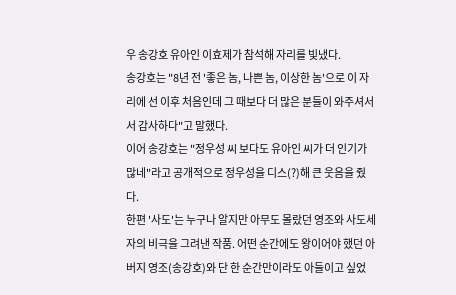우 송강호 유아인 이효제가 참석해 자리를 빛냈다.
송강호는 "8년 전 '좋은 놈, 나쁜 놈, 이상한 놈'으로 이 자리에 선 이후 처음인데 그 때보다 더 많은 분들이 와주셔서서 감사하다"고 말했다.
이어 송강호는 "정우성 씨 보다도 유아인 씨가 더 인기가 많네"라고 공개적으로 정우성을 디스(?)해 큰 웃음을 줬다.
한편 '사도'는 누구나 알지만 아무도 몰랐던 영조와 사도세자의 비극을 그려낸 작품. 어떤 순간에도 왕이어야 했던 아버지 영조(송강호)와 단 한 순간만이라도 아들이고 싶었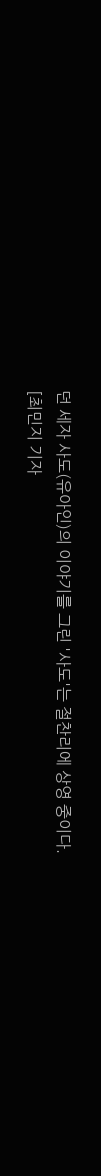던 세자 사도(유아인)의 이야기를 그린 '사도'는 절찬리에 상영 중이다.
[최민지 기자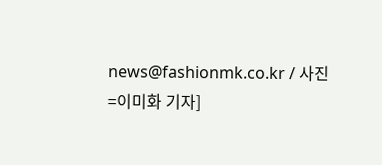news@fashionmk.co.kr / 사진=이미화 기자]